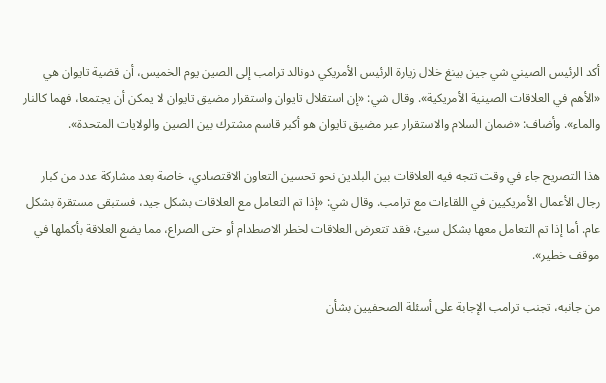أكد الرئيس الصيني شي جين بينغ خلال زيارة الرئيس الأمريكي دونالد ترامب إلى الصين يوم الخميس، أن قضية تايوان هي «الأهم في العلاقات الصينية الأمريكية». وقال شي: «إن استقلال تايوان واستقرار مضيق تايوان لا يمكن أن يجتمعا، فهما كالنار والماء». وأضاف: «ضمان السلام والاستقرار عبر مضيق تايوان هو أكبر قاسم مشترك بين الصين والولايات المتحدة».

هذا التصريح جاء في وقت تتجه فيه العلاقات بين البلدين نحو تحسين التعاون الاقتصادي، خاصة بعد مشاركة عدد من كبار رجال الأعمال الأمريكيين في اللقاءات مع ترامب. وقال شي: «إذا تم التعامل مع العلاقات بشكل جيد، فستبقى مستقرة بشكل عام. أما إذا تم التعامل معها بشكل سيئ، فقد تتعرض العلاقات لخطر الاصطدام أو حتى الصراع، مما يضع العلاقة بأكملها في موقف خطير».

من جانبه، تجنب ترامب الإجابة على أسئلة الصحفيين بشأن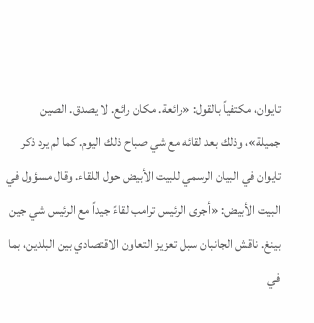تايوان، مكتفياً بالقول: «رائعة. مكان رائع. لا يصدق. الصين جميلة»، وذلك بعد لقائه مع شي صباح ذلك اليوم. كما لم يرد ذكر تايوان في البيان الرسمي للبيت الأبيض حول اللقاء. وقال مسؤول في البيت الأبيض: «أجرى الرئيس ترامب لقاءً جيداً مع الرئيس شي جين بينغ. ناقش الجانبان سبل تعزيز التعاون الاقتصادي بين البلدين، بما في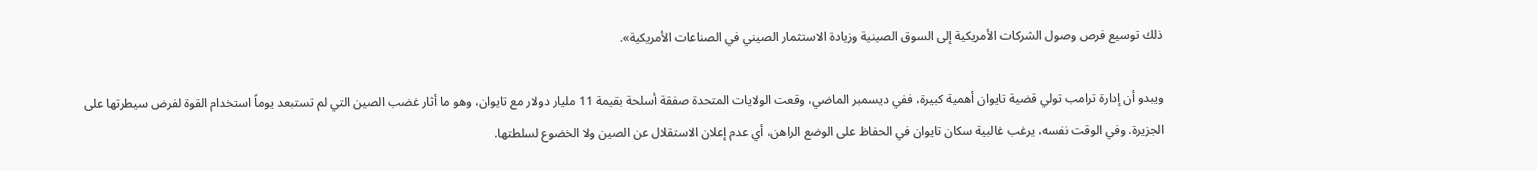ذلك توسيع فرص وصول الشركات الأمريكية إلى السوق الصينية وزيادة الاستثمار الصيني في الصناعات الأمريكية».

ويبدو أن إدارة ترامب تولي قضية تايوان أهمية كبيرة، ففي ديسمبر الماضي، وقعت الولايات المتحدة صفقة أسلحة بقيمة 11 مليار دولار مع تايوان، وهو ما أثار غضب الصين التي لم تستبعد يوماً استخدام القوة لفرض سيطرتها على الجزيرة. وفي الوقت نفسه، يرغب غالبية سكان تايوان في الحفاظ على الوضع الراهن، أي عدم إعلان الاستقلال عن الصين ولا الخضوع لسلطتها.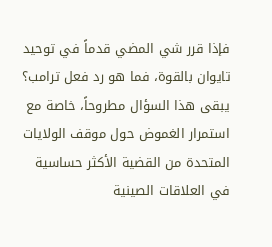فإذا قرر شي المضي قدماً في توحيد تايوان بالقوة، فما هو رد فعل ترامب؟ يبقى هذا السؤال مطروحاً، خاصة مع استمرار الغموض حول موقف الولايات المتحدة من القضية الأكثر حساسية في العلاقات الصينية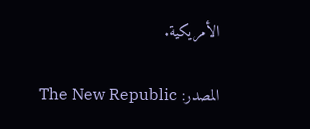الأمريكية.

المصدر: The New Republic